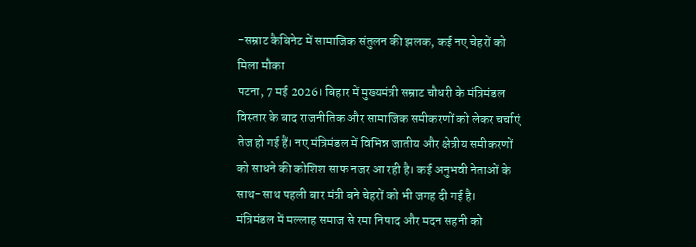-सम्राट कैबिनेट में सामाजिक संतुलन की झलक, कई नए चेहरों को मिला मौका
पटना, 7 मई 2026। बिहार में मुख्यमंत्री सम्राट चौधरी के मंत्रिमंडल विस्तार के बाद राजनीतिक और सामाजिक समीकरणों को लेकर चर्चाएं तेज हो गई हैं। नए मंत्रिमंडल में विभिन्न जातीय और क्षेत्रीय समीकरणों को साधने की कोशिश साफ नजर आ रही है। कई अनुभवी नेताओं के साथ-साथ पहली बार मंत्री बने चेहरों को भी जगह दी गई है।
मंत्रिमंडल में मल्लाह समाज से रमा निषाद और मदन सहनी को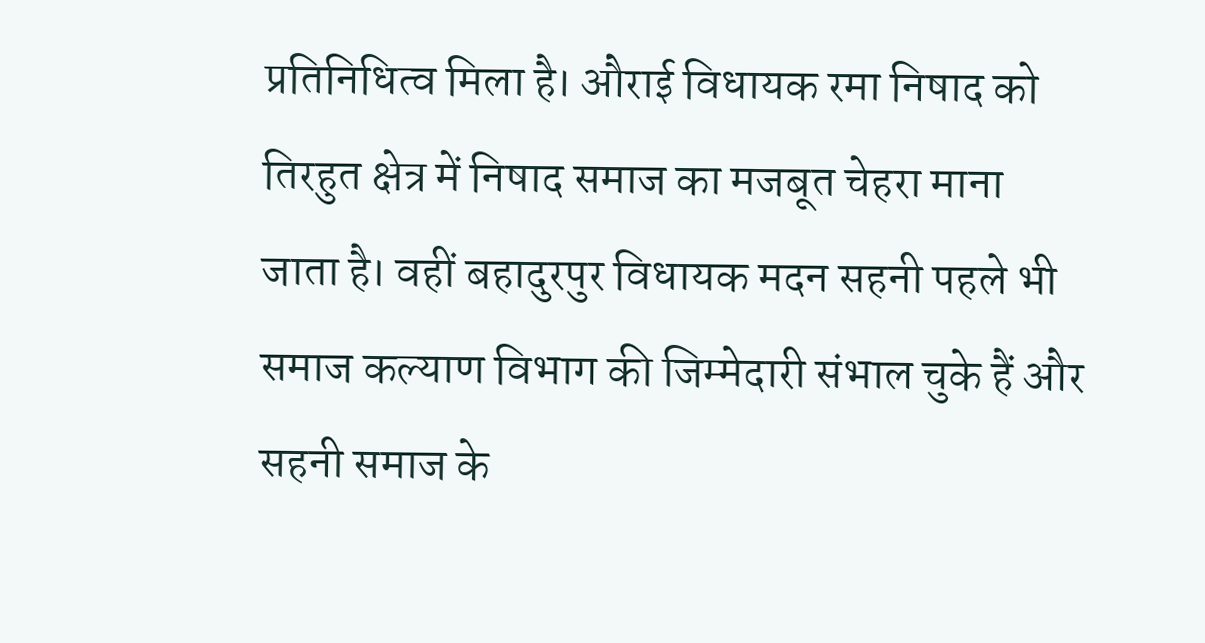प्रतिनिधित्व मिला है। औराई विधायक रमा निषाद को तिरहुत क्षेत्र में निषाद समाज का मजबूत चेहरा माना जाता है। वहीं बहादुरपुर विधायक मदन सहनी पहले भी समाज कल्याण विभाग की जिम्मेदारी संभाल चुके हैं और सहनी समाज के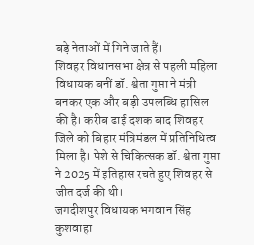बड़े नेताओं में गिने जाते हैं।
शिवहर विधानसभा क्षेत्र से पहली महिला विधायक बनीं डॉ. श्वेता गुप्ता ने मंत्री बनकर एक और बड़ी उपलब्धि हासिल की है। करीब ढाई दशक बाद शिवहर जिले को बिहार मंत्रिमंडल में प्रतिनिधित्व मिला है। पेशे से चिकित्सक डॉ. श्वेता गुप्ता ने 2025 में इतिहास रचते हुए शिवहर से जीत दर्ज की थी।
जगदीशपुर विधायक भगवान सिंह कुशवाहा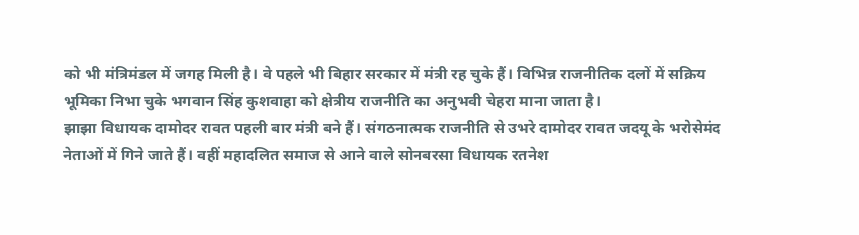को भी मंत्रिमंडल में जगह मिली है। वे पहले भी बिहार सरकार में मंत्री रह चुके हैं। विभिन्न राजनीतिक दलों में सक्रिय भूमिका निभा चुके भगवान सिंह कुशवाहा को क्षेत्रीय राजनीति का अनुभवी चेहरा माना जाता है।
झाझा विधायक दामोदर रावत पहली बार मंत्री बने हैं। संगठनात्मक राजनीति से उभरे दामोदर रावत जदयू के भरोसेमंद नेताओं में गिने जाते हैं। वहीं महादलित समाज से आने वाले सोनबरसा विधायक रतनेश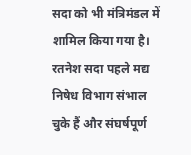सदा को भी मंत्रिमंडल में शामिल किया गया है। रतनेश सदा पहले मद्य निषेध विभाग संभाल चुके हैं और संघर्षपूर्ण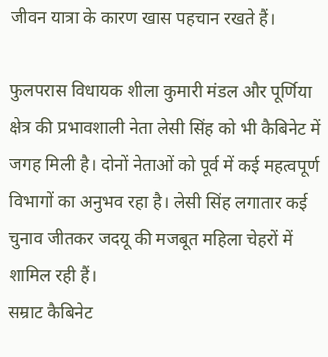जीवन यात्रा के कारण खास पहचान रखते हैं।

फुलपरास विधायक शीला कुमारी मंडल और पूर्णिया क्षेत्र की प्रभावशाली नेता लेसी सिंह को भी कैबिनेट में जगह मिली है। दोनों नेताओं को पूर्व में कई महत्वपूर्ण विभागों का अनुभव रहा है। लेसी सिंह लगातार कई चुनाव जीतकर जदयू की मजबूत महिला चेहरों में शामिल रही हैं।
सम्राट कैबिनेट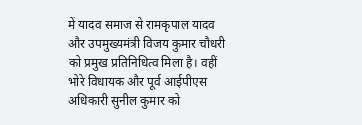में यादव समाज से रामकृपाल यादव और उपमुख्यमंत्री विजय कुमार चौधरी को प्रमुख प्रतिनिधित्व मिला है। वहीं भोरे विधायक और पूर्व आईपीएस अधिकारी सुनील कुमार को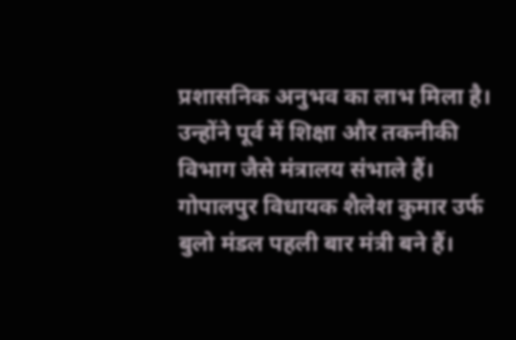प्रशासनिक अनुभव का लाभ मिला है। उन्होंने पूर्व में शिक्षा और तकनीकी विभाग जैसे मंत्रालय संभाले हैं।
गोपालपुर विधायक शैलेश कुमार उर्फ बुलो मंडल पहली बार मंत्री बने हैं।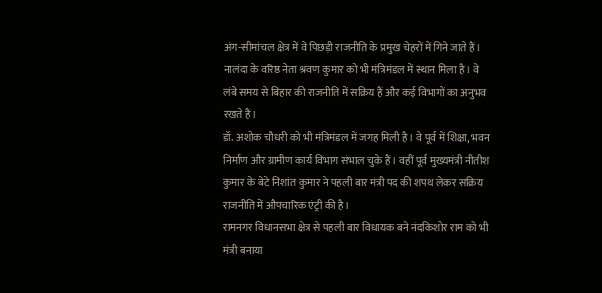अंग-सीमांचल क्षेत्र में वे पिछड़ी राजनीति के प्रमुख चेहरों में गिने जाते हैं। नालंदा के वरिष्ठ नेता श्रवण कुमार को भी मंत्रिमंडल में स्थान मिला है। वे लंबे समय से बिहार की राजनीति में सक्रिय हैं और कई विभागों का अनुभव रखते हैं।
डॉ. अशोक चौधरी को भी मंत्रिमंडल में जगह मिली है। वे पूर्व में शिक्षा, भवन निर्माण और ग्रामीण कार्य विभाग संभाल चुके हैं। वहीं पूर्व मुख्यमंत्री नीतीश कुमार के बेटे निशांत कुमार ने पहली बार मंत्री पद की शपथ लेकर सक्रिय राजनीति में औपचारिक एंट्री की है।
रामनगर विधानसभा क्षेत्र से पहली बार विधायक बने नंदकिशोर राम को भी मंत्री बनाया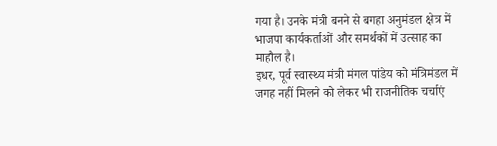गया है। उनके मंत्री बनने से बगहा अनुमंडल क्षेत्र में भाजपा कार्यकर्ताओं और समर्थकों में उत्साह का माहौल है।
इधर, पूर्व स्वास्थ्य मंत्री मंगल पांडेय को मंत्रिमंडल में जगह नहीं मिलने को लेकर भी राजनीतिक चर्चाएं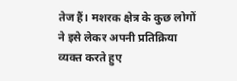तेज हैं। मशरक क्षेत्र के कुछ लोगों ने इसे लेकर अपनी प्रतिक्रिया व्यक्त करते हुए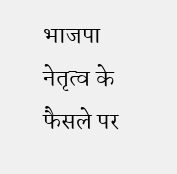भाजपा नेतृत्व के फैसले पर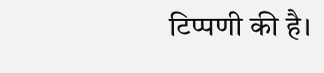टिप्पणी की है।